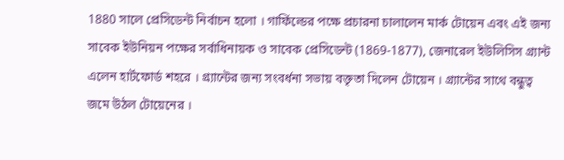1880 সালে প্রেসিডেন্ট নির্বাচন হলো । গার্ফিল্ডের পক্ষে প্রচারনা চালালেন মার্ক টোয়েন এবং এই জন্য সাবেক ইউনিয়ন পক্ষের সর্বাধিনায়ক ও সাবেক প্রেসিডেন্ট (1869-1877), জেনারেল ইউলিসিস গ্র্যান্ট এলেন হার্টফোর্ড শহরে । গ্র্যান্টের জন্য সংবর্ধনা সভায় বক্তৃতা দিলেন টোয়েন । গ্র্যান্টের সাথে বন্ধুত্ব জমে উঠল টোয়েনের ।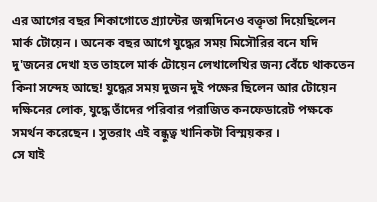এর আগের বছর শিকাগোতে গ্র্যান্টের জন্মদিনেও বক্তৃতা দিয়েছিলেন মার্ক টোয়েন । অনেক বছর আগে যুদ্ধের সময় মিসৌরির বনে যদি দু'জনের দেখা হত তাহলে মার্ক টোয়েন লেখালেখির জন্য বেঁচে থাকতেন কিনা সন্দেহ আছে! যুদ্ধের সময় দুজন দুই পক্ষের ছিলেন আর টোয়েন দক্ষিনের লোক, যুদ্ধে তাঁদের পরিবার পরাজিত কনফেডারেট পক্ষকে সমর্থন করেছেন । সুতরাং এই বন্ধুত্ব খানিকটা বিস্ময়কর ।
সে যাই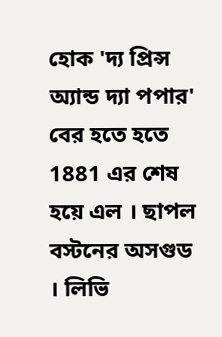হোক 'দ্য প্রিন্স অ্যান্ড দ্যা পপার' বের হতে হতে 1881 এর শেষ হয়ে এল । ছাপল বস্টনের অসগুড । লিভি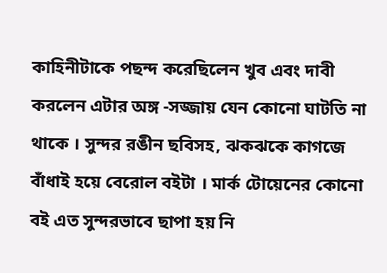কাহিনীটাকে পছন্দ করেছিলেন খুব এবং দাবী করলেন এটার অঙ্গ -সজ্জায় যেন কোনো ঘাটতি না থাকে । সুন্দর রঙীন ছবিসহ, ঝকঝকে কাগজে বাঁধাই হয়ে বেরোল বইটা । মার্ক টোয়েনের কোনো বই এত সুন্দরভাবে ছাপা হয় নি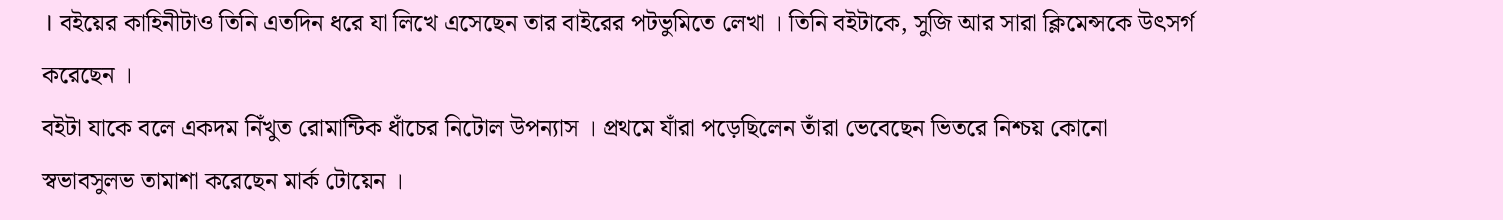। বইয়ের কাহিনীটাও তিনি এতদিন ধরে যা লিখে এসেছেন তার বাইরের পটভুমিতে লেখা । তিনি বইটাকে, সুজি আর সারা ক্লিমেন্সকে উৎসর্গ করেছেন ।
বইটা যাকে বলে একদম নিঁখুত রোমান্টিক ধাঁচের নিটোল উপন্যাস । প্রথমে যাঁরা পড়েছিলেন তাঁরা ভেবেছেন ভিতরে নিশ্চয় কোনো স্বভাবসুলভ তামাশা করেছেন মার্ক টোয়েন ।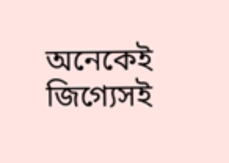অনেকেই জিগ্যেসই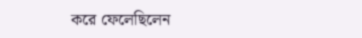করে ফেলেছিলেন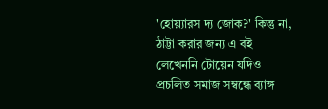'হোয়্যারস দ্য জোক?' কিন্তু না, ঠাট্টা করার জন্য এ বই লেখেননি টোয়েন যদিও প্রচলিত সমাজ সম্বন্ধে ব্যাঙ্গ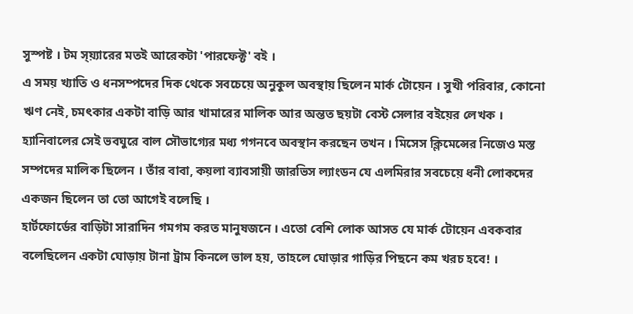সুস্পষ্ট । টম স্য়্যারের মতই আরেকটা 'পারফেক্ট' বই ।
এ সময় খ্যাতি ও ধনসম্পদের দিক থেকে সবচেয়ে অনুকুল অবস্থায় ছিলেন মার্ক টোয়েন । সুখী পরিবার, কোনো ঋণ নেই, চমৎকার একটা বাড়ি আর খামারের মালিক আর অন্তত ছয়টা বেস্ট সেলার বইয়ের লেখক । হ্যানিবালের সেই ভবঘুরে বাল সৌভাগ্যের মধ্য গগনবে অবস্থান করছেন তখন । মিসেস ক্লিমেন্সের নিজেও মস্ত সম্পদের মালিক ছিলেন । তাঁর বাবা, কয়লা ব্যাবসায়ী জারভিস ল্যাংডন যে এলমিরার সবচেয়ে ধনী লোকদের একজন ছিলেন তা তো আগেই বলেছি ।
হার্টফোর্ডের বাড়িটা সারাদিন গমগম করত মানুষজনে । এতো বেশি লোক আসত যে মার্ক টোয়েন এবকবার বলেছিলেন একটা ঘোড়ায় টানা ট্রাম কিনলে ভাল হয়, তাহলে ঘোড়ার গাড়ির পিছনে কম খরচ হবে! ।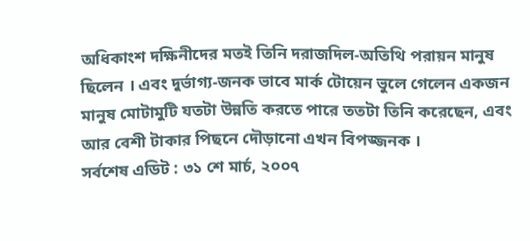অধিকাংশ দক্ষিনীদের মতই তিনি দরাজদিল-অতিথি পরায়ন মানুষ ছিলেন । এবং দুর্ভাগ্য-জনক ভাবে মার্ক টোয়েন ভুলে গেলেন একজন মানুষ মোটামুটি যতটা উন্নতি করতে পারে ততটা তিনি করেছেন, এবং আর বেশী টাকার পিছনে দৌড়ানো এখন বিপজ্জনক ।
সর্বশেষ এডিট : ৩১ শে মার্চ, ২০০৭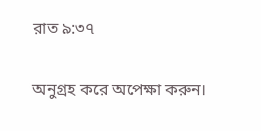রাত ৯:৩৭

অনুগ্রহ করে অপেক্ষা করুন।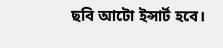ছবি আটো ইন্সার্ট হবে।